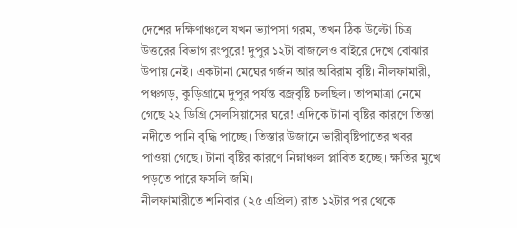দেশের দক্ষিণাঞ্চলে যখন ভ্যাপসা গরম, তখন ঠিক উল্টো চিত্র উত্তরের বিভাগ রংপুরে! দুপুর ১২টা বাজলেও বাইরে দেখে বোঝার উপায় নেই। একটানা মেঘের গর্জন আর অবিরাম বৃষ্টি। নীলফামারী, পঞ্চগড়, কুড়িগ্রামে দুপুর পর্যন্ত বজ্রবৃষ্টি চলছিল। তাপমাত্রা নেমে গেছে ২২ ডিগ্রি সেলসিয়াসের ঘরে! এদিকে টানা বৃষ্টির কারণে তিস্তা নদীতে পানি বৃদ্ধি পাচ্ছে। তিস্তার উজানে ভারীবৃষ্টিপাতের খবর পাওয়া গেছে। টানা বৃষ্টির কারণে নিম্নাঞ্চল প্লাবিত হচ্ছে। ক্ষতির মুখে পড়তে পারে ফসলি জমি।
নীলফামারীতে শনিবার (২৫ এপ্রিল) রাত ১২টার পর থেকে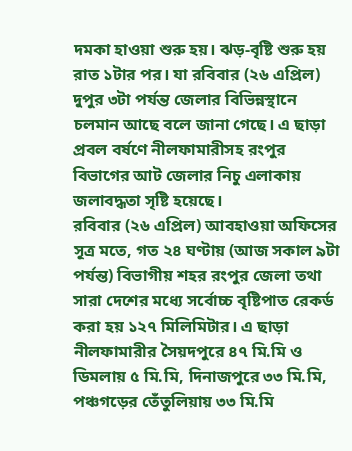দমকা হাওয়া শুরু হয়। ঝড়-বৃষ্টি শুরু হয় রাত ১টার পর। যা রবিবার (২৬ এপ্রিল) দুপুর ৩টা পর্যন্ত জেলার বিভিন্নস্থানে চলমান আছে বলে জানা গেছে। এ ছাড়া প্রবল বর্ষণে নীলফামারীসহ রংপুর বিভাগের আট জেলার নিচু এলাকায় জলাবদ্ধতা সৃষ্টি হয়েছে।
রবিবার (২৬ এপ্রিল) আবহাওয়া অফিসের সূত্র মতে, গত ২৪ ঘণ্টায় (আজ সকাল ৯টা পর্যন্ত) বিভাগীয় শহর রংপুর জেলা তথা সারা দেশের মধ্যে সর্বোচ্চ বৃষ্টিপাত রেকর্ড করা হয় ১২৭ মিলিমিটার। এ ছাড়া নীলফামারীর সৈয়দপুরে ৪৭ মি.মি ও ডিমলায় ৫ মি.মি, দিনাজপুরে ৩৩ মি.মি, পঞ্চগড়ের তেঁতুলিয়ায় ৩৩ মি.মি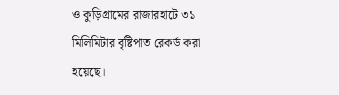ও কুড়িগ্রামের রাজারহাটে ৩১ মিলিমিটার বৃষ্টিপাত রেকর্ড করা হয়েছে।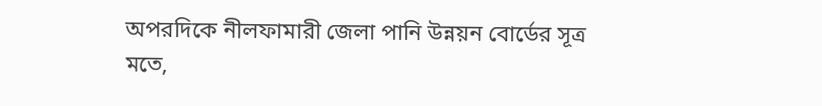অপরদিকে নীলফামারী জেলা পানি উন্নয়ন বোর্ডের সূত্র মতে,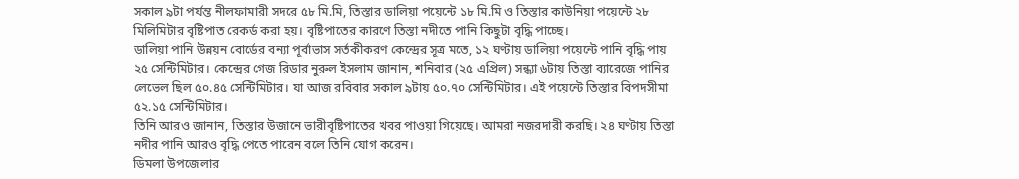সকাল ৯টা পর্যন্ত নীলফামারী সদরে ৫৮ মি.মি, তিস্তার ডালিয়া পয়েন্টে ১৮ মি.মি ও তিস্তার কাউনিয়া পয়েন্টে ২৮ মিলিমিটার বৃষ্টিপাত রেকর্ড করা হয়। বৃষ্টিপাতের কারণে তিস্তা নদীতে পানি কিছুটা বৃদ্ধি পাচ্ছে।
ডালিয়া পানি উন্নয়ন বোর্ডের বন্যা পূর্বাভাস সর্তকীকরণ কেন্দ্রের সূত্র মতে, ১২ ঘণ্টায় ডালিয়া পয়েন্টে পানি বৃদ্ধি পায় ২৫ সেন্টিমিটার। কেন্দ্রের গেজ রিডার নুরুল ইসলাম জানান, শনিবার (২৫ এপ্রিল) সন্ধ্যা ৬টায় তিস্তা ব্যারেজে পানির লেভেল ছিল ৫০.৪৫ সেন্টিমিটার। যা আজ রবিবার সকাল ৯টায় ৫০.৭০ সেন্টিমিটার। এই পয়েন্টে তিস্তার বিপদসীমা ৫২.১৫ সেন্টিমিটার।
তিনি আরও জানান, তিস্তার উজানে ভারীবৃষ্টিপাতের খবর পাওয়া গিয়েছে। আমরা নজরদারী করছি। ২৪ ঘণ্টায় তিস্তা নদীর পানি আরও বৃদ্ধি পেতে পারেন বলে তিনি যোগ করেন।
ডিমলা উপজেলার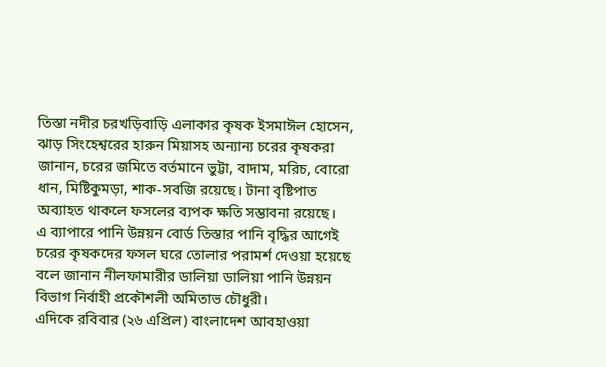তিস্তা নদীর চরখড়িবাড়ি এলাকার কৃষক ইসমাঈল হোসেন, ঝাড় সিংহেশ্বরের হারুন মিয়াসহ অন্যান্য চরের কৃষকরা জানান, চরের জমিতে বর্তমানে ভুট্টা, বাদাম, মরিচ, বোরো ধান, মিষ্টিকুমড়া, শাক-সবজি রয়েছে। টানা বৃষ্টিপাত অব্যাহত থাকলে ফসলের ব্যপক ক্ষতি সম্ভাবনা রয়েছে।
এ ব্যাপারে পানি উন্নয়ন বোর্ড তিস্তার পানি বৃদ্ধির আগেই চরের কৃষকদের ফসল ঘরে তোলার পরামর্শ দেওয়া হয়েছে বলে জানান নীলফামারীর ডালিয়া ডালিয়া পানি উন্নয়ন বিভাগ নির্বাহী প্রকৌশলী অমিতাভ চৌধুরী।
এদিকে রবিবার (২৬ এপ্রিল) বাংলাদেশ আবহাওয়া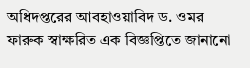অধিদপ্তরের আবহাওয়াবিদ ড. ওমর ফারুক স্বাক্ষরিত এক বিজ্ঞপ্তিতে জানানো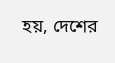হয়, দেশের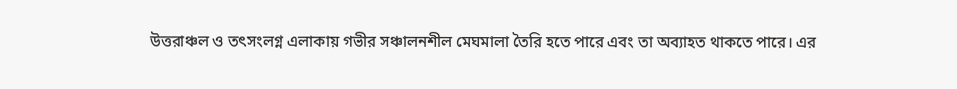উত্তরাঞ্চল ও তৎসংলগ্ন এলাকায় গভীর সঞ্চালনশীল মেঘমালা তৈরি হতে পারে এবং তা অব্যাহত থাকতে পারে। এর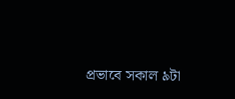প্রভাবে সকাল ৯টা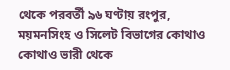থেকে পরবর্তী ৯৬ ঘণ্টায় রংপুর, ময়মনসিংহ ও সিলেট বিভাগের কোথাও কোথাও ভারী থেকে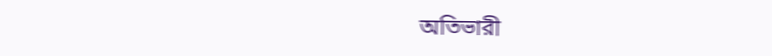অতিভারী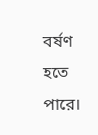বর্ষণ হতে পারে।